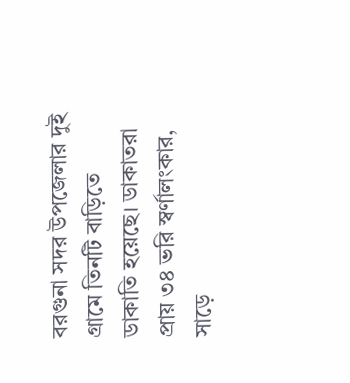বরগুনা সদর উপজেলার দুই গ্রামে তিনটি বাড়িতে ডাকাতি হয়েছে। ডাকাতরা প্রায় ৩৪ ভরি স্বর্ণালংকার, সাড়ে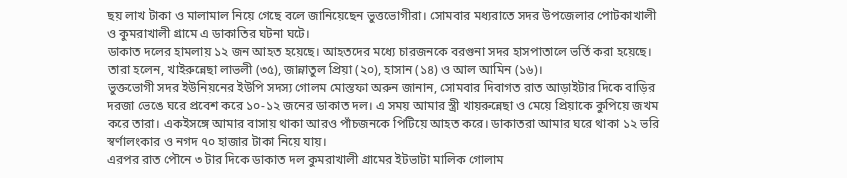ছয় লাখ টাকা ও মালামাল নিয়ে গেছে বলে জানিয়েছেন ভুত্তভোগীরা। সোমবার মধ্যরাতে সদর উপজেলার পোটকাখালী ও কুমরাখালী গ্রামে এ ডাকাতির ঘটনা ঘটে।
ডাকাত দলের হামলায় ১২ জন আহত হয়েছে। আহতদের মধ্যে চারজনকে বরগুনা সদর হাসপাতালে ভর্তি করা হয়েছে। তারা হলেন, খাইরুন্নেছা লাভলী (৩৫), জান্নাতুল প্রিয়া (২০), হাসান (১৪) ও আল আমিন (১৬)।
ভুক্তভোগী সদর ইউনিয়নের ইউপি সদস্য গোলম মোস্তফা অরুন জানান, সোমবার দিবাগত রাত আড়াইটার দিকে বাড়ির দরজা ভেঙে ঘরে প্রবেশ করে ১০-১২ জনের ডাকাত দল। এ সময় আমার স্ত্রী খায়রুন্নেছা ও মেয়ে প্রিয়াকে কুপিয়ে জখম করে তারা। একইসঙ্গে আমার বাসায় থাকা আরও পাঁচজনকে পিটিয়ে আহত করে। ডাকাতরা আমার ঘরে থাকা ১২ ভরি স্বর্ণালংকার ও নগদ ৭০ হাজার টাকা নিয়ে যায়।
এরপর রাত পৌনে ৩ টার দিকে ডাকাত দল কুমরাখালী গ্রামের ইটভাটা মালিক গোলাম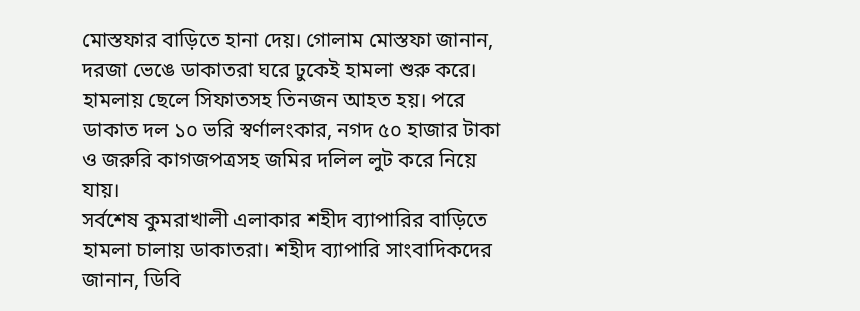মোস্তফার বাড়িতে হানা দেয়। গোলাম মোস্তফা জানান, দরজা ভেঙে ডাকাতরা ঘরে ঢুকেই হামলা শুরু করে। হামলায় ছেলে সিফাতসহ তিনজন আহত হয়। পরে ডাকাত দল ১০ ভরি স্বর্ণালংকার, নগদ ৫০ হাজার টাকা ও জরুরি কাগজপত্রসহ জমির দলিল লুট করে নিয়ে যায়।
সর্বশেষ কুমরাখালী এলাকার শহীদ ব্যাপারির বাড়িতে হামলা চালায় ডাকাতরা। শহীদ ব্যাপারি সাংবাদিকদের জানান, ডিবি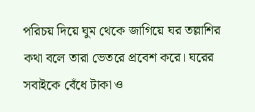পরিচয় দিয়ে ঘুম থেকে জাগিয়ে ঘর তল্লাশির কথা বলে তারা ভেতরে প্রবেশ করে। ঘরের সবাইকে বেঁধে টাকা ও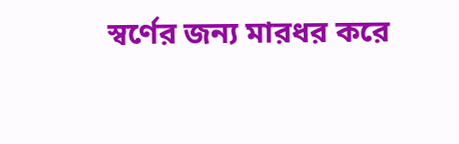স্বর্ণের জন্য মারধর করে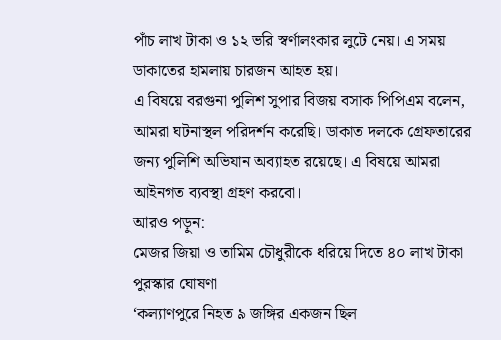পাঁচ লাখ টাকা ও ১২ ভরি স্বর্ণালংকার লুটে নেয়। এ সময় ডাকাতের হামলায় চারজন আহত হয়।
এ বিষয়ে বরগুনা পুলিশ সুপার বিজয় বসাক পিপিএম বলেন, আমরা ঘটনাস্থল পরিদর্শন করেছি। ডাকাত দলকে গ্রেফতারের জন্য পুলিশি অভিযান অব্যাহত রয়েছে। এ বিষয়ে আমরা আইনগত ব্যবস্থা গ্রহণ করবো।
আরও পড়ুন:
মেজর জিয়া ও তামিম চৌধুরীকে ধরিয়ে দিতে ৪০ লাখ টাকা পুরস্কার ঘোষণা
‘কল্যাণপুরে নিহত ৯ জঙ্গির একজন ছিল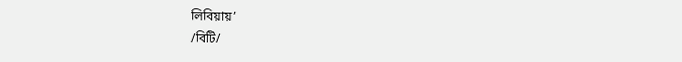লিবিয়ায়’
/বিটি/